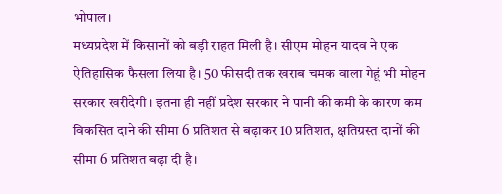भोपाल।
मध्यप्रदेश में किसानों को बड़ी राहत मिली है। सीएम मोहन यादव ने एक ऐतिहासिक फैसला लिया है। 50 फीसदी तक खराब चमक वाला गेहूं भी मोहन सरकार खरीदेगी। इतना ही नहीं प्रदेश सरकार ने पानी की कमी के कारण कम विकसित दाने की सीमा 6 प्रतिशत से बढ़ाकर 10 प्रतिशत, क्षतिग्रस्त दानों की सीमा 6 प्रतिशत बढ़ा दी है।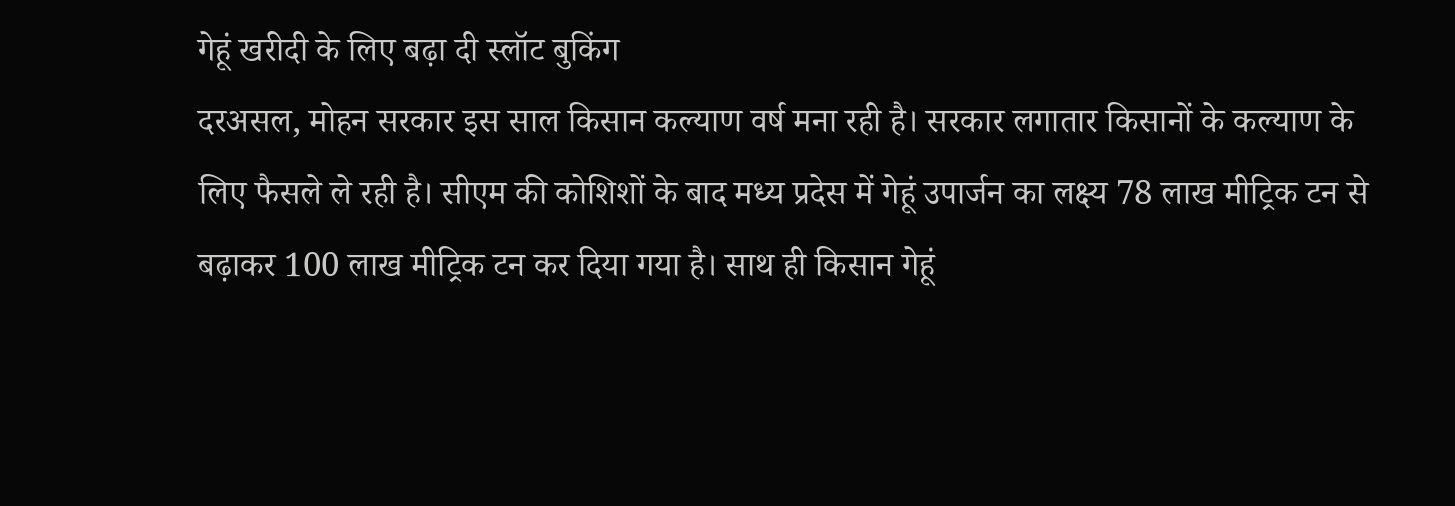गेहूं खरीदी के लिए बढ़ा दी स्लॉट बुकिंग
दरअसल, मोहन सरकार इस साल किसान कल्याण वर्ष मना रही है। सरकार लगातार किसानों के कल्याण के लिए फैसले ले रही है। सीएम की कोशिशों के बाद मध्य प्रदेस में गेहूं उपार्जन का लक्ष्य 78 लाख मीट्रिक टन से बढ़ाकर 100 लाख मीट्रिक टन कर दिया गया है। साथ ही किसान गेहूं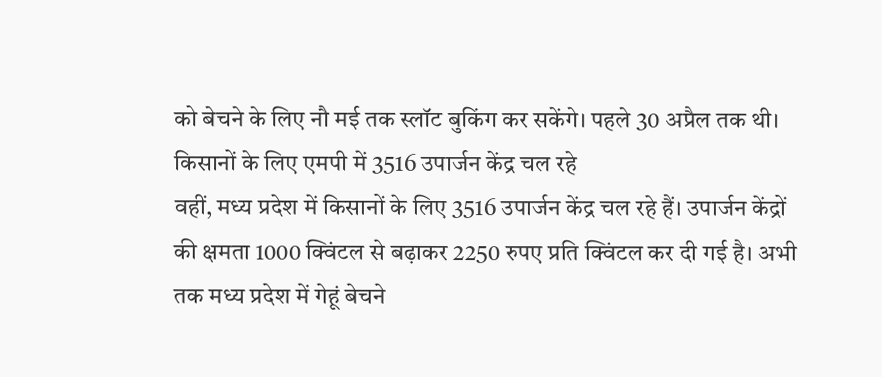को बेचने के लिए नौ मई तक स्लॉट बुकिंग कर सकेंगे। पहले 30 अप्रैल तक थी।
किसानों के लिए एमपी में 3516 उपार्जन केंद्र चल रहे
वहीं, मध्य प्रदेश में किसानों के लिए 3516 उपार्जन केंद्र चल रहे हैं। उपार्जन केंद्रों की क्षमता 1000 क्विंटल से बढ़ाकर 2250 रुपए प्रति क्विंटल कर दी गई है। अभी तक मध्य प्रदेश में गेहूं बेचने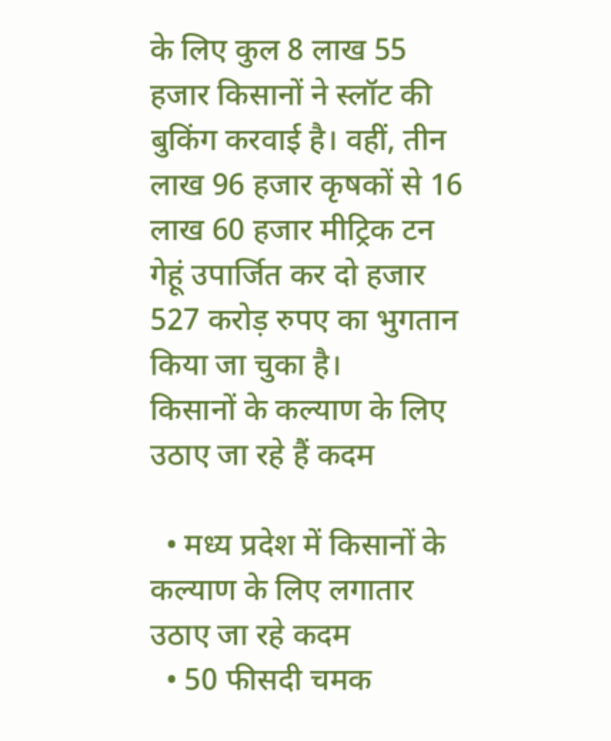के लिए कुल 8 लाख 55 हजार किसानों ने स्लॉट की बुकिंग करवाई है। वहीं, तीन लाख 96 हजार कृषकों से 16 लाख 60 हजार मीट्रिक टन गेहूं उपार्जित कर दो हजार 527 करोड़ रुपए का भुगतान किया जा चुका है।
किसानों के कल्याण के लिए उठाए जा रहे हैं कदम

  • मध्य प्रदेश में किसानों के कल्याण के लिए लगातार उठाए जा रहे कदम
  • 50 फीसदी चमक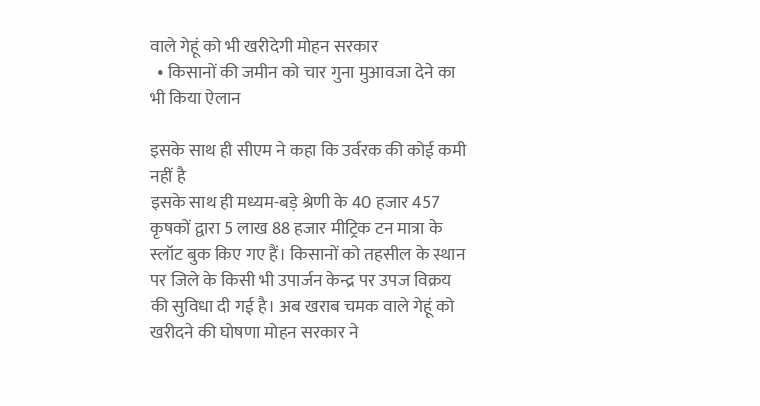वाले गेहूं को भी खरीदेगी मोहन सरकार
  • किसानों की जमीन को चार गुना मुआवजा देने का भी किया ऐलान

इसके साथ ही सीएम ने कहा कि उर्वरक की कोई कमी नहीं है
इसके साथ ही मध्यम-बड़े श्रेणी के 40 हजार 457 कृषकों द्वारा 5 लाख 88 हजार मीट्रिक टन मात्रा के स्लॉट बुक किए गए हैं। किसानों को तहसील के स्थान पर जिले के किसी भी उपार्जन केन्द्र पर उपज विक्रय की सुविधा दी गई है। अब खराब चमक वाले गेहूं को खरीदने की घोषणा मोहन सरकार ने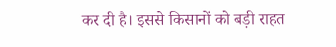कर दी है। इससे किसानों को बड़ी राहत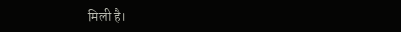मिली है।